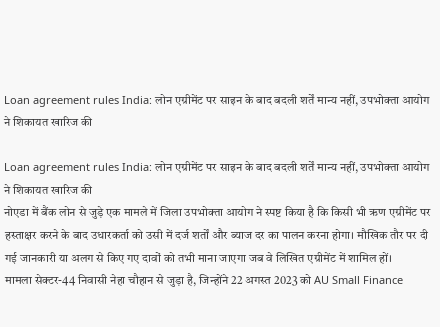Loan agreement rules India: लोन एग्रीमेंट पर साइन के बाद बदली शर्तें मान्य नहीं, उपभोक्ता आयोग ने शिकायत खारिज की

Loan agreement rules India: लोन एग्रीमेंट पर साइन के बाद बदली शर्तें मान्य नहीं, उपभोक्ता आयोग ने शिकायत खारिज की
नोएडा में बैंक लोन से जुड़े एक मामले में जिला उपभोक्ता आयोग ने स्पष्ट किया है कि किसी भी ऋण एग्रीमेंट पर हस्ताक्षर करने के बाद उधारकर्ता को उसी में दर्ज शर्तों और ब्याज दर का पालन करना होगा। मौखिक तौर पर दी गई जानकारी या अलग से किए गए दावों को तभी माना जाएगा जब वे लिखित एग्रीमेंट में शामिल हों।
मामला सेक्टर-44 निवासी नेहा चौहान से जुड़ा है, जिन्होंने 22 अगस्त 2023 को AU Small Finance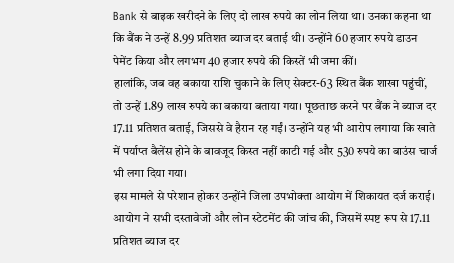Bank से बाइक खरीदने के लिए दो लाख रुपये का लोन लिया था। उनका कहना था कि बैंक ने उन्हें 8.99 प्रतिशत ब्याज दर बताई थी। उन्होंने 60 हजार रुपये डाउन पेमेंट किया और लगभग 40 हजार रुपये की किस्तें भी जमा कीं।
हालांकि, जब वह बकाया राशि चुकाने के लिए सेक्टर-63 स्थित बैंक शाखा पहुंचीं, तो उन्हें 1.89 लाख रुपये का बकाया बताया गया। पूछताछ करने पर बैंक ने ब्याज दर 17.11 प्रतिशत बताई, जिससे वे हैरान रह गईं। उन्होंने यह भी आरोप लगाया कि खाते में पर्याप्त बैलेंस होने के बावजूद किस्त नहीं काटी गई और 530 रुपये का बाउंस चार्ज भी लगा दिया गया।
इस मामले से परेशान होकर उन्होंने जिला उपभोक्ता आयोग में शिकायत दर्ज कराई। आयोग ने सभी दस्तावेजों और लोन स्टेटमेंट की जांच की, जिसमें स्पष्ट रूप से 17.11 प्रतिशत ब्याज दर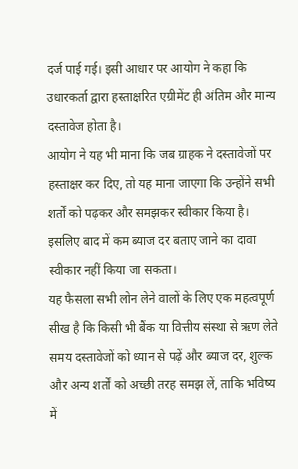दर्ज पाई गई। इसी आधार पर आयोग ने कहा कि उधारकर्ता द्वारा हस्ताक्षरित एग्रीमेंट ही अंतिम और मान्य दस्तावेज होता है।
आयोग ने यह भी माना कि जब ग्राहक ने दस्तावेजों पर हस्ताक्षर कर दिए, तो यह माना जाएगा कि उन्होंने सभी शर्तों को पढ़कर और समझकर स्वीकार किया है। इसलिए बाद में कम ब्याज दर बताए जाने का दावा स्वीकार नहीं किया जा सकता।
यह फैसला सभी लोन लेने वालों के लिए एक महत्वपूर्ण सीख है कि किसी भी बैंक या वित्तीय संस्था से ऋण लेते समय दस्तावेजों को ध्यान से पढ़ें और ब्याज दर, शुल्क और अन्य शर्तों को अच्छी तरह समझ लें, ताकि भविष्य में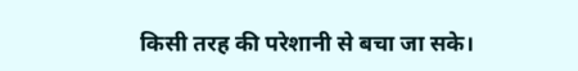किसी तरह की परेशानी से बचा जा सके।